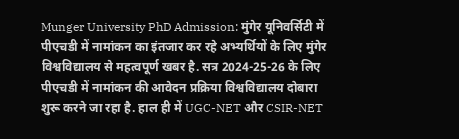Munger University PhD Admission: मुंगेर यूनिवर्सिटी में पीएचडी में नामांकन का इंतजार कर रहे अभ्यर्थियों के लिए मुंगेर विश्वविद्यालय से महत्वपूर्ण खबर है. सत्र 2024-25-26 के लिए पीएचडी में नामांकन की आवेदन प्रक्रिया विश्वविद्यालय दोबारा शुरू करने जा रहा है. हाल ही में UGC-NET और CSIR-NET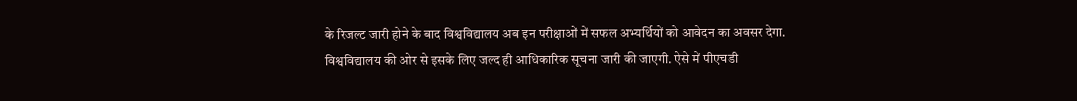के रिजल्ट जारी होने के बाद विश्वविद्यालय अब इन परीक्षाओं में सफल अभ्यर्थियों को आवेदन का अवसर देगा.
विश्वविद्यालय की ओर से इसके लिए जल्द ही आधिकारिक सूचना जारी की जाएगी. ऐसे में पीएचडी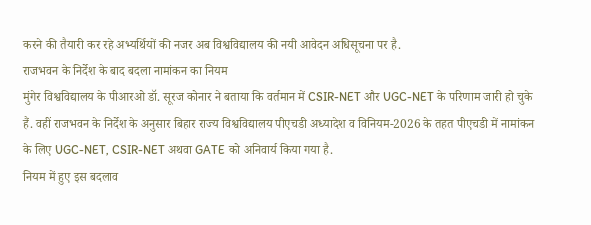करने की तैयारी कर रहे अभ्यर्थियों की नजर अब विश्वविद्यालय की नयी आवेदन अधिसूचना पर है.
राजभवन के निर्देश के बाद बदला नामांकन का नियम
मुंगेर विश्वविद्यालय के पीआरओ डॉ. सूरज कोनार ने बताया कि वर्तमान में CSIR-NET और UGC-NET के परिणाम जारी हो चुके हैं. वहीं राजभवन के निर्देश के अनुसार बिहार राज्य विश्वविद्यालय पीएचडी अध्यादेश व विनियम-2026 के तहत पीएचडी में नामांकन के लिए UGC-NET, CSIR-NET अथवा GATE को अनिवार्य किया गया है.
नियम में हुए इस बदलाव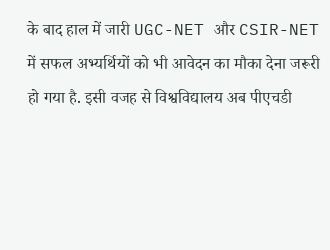के बाद हाल में जारी UGC-NET और CSIR-NET में सफल अभ्यर्थियों को भी आवेदन का मौका देना जरूरी हो गया है. इसी वजह से विश्वविद्यालय अब पीएचडी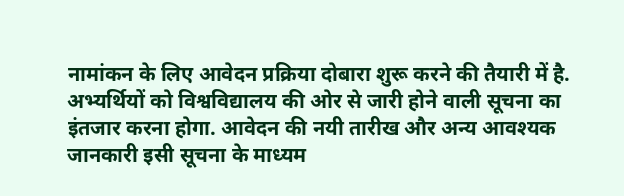नामांकन के लिए आवेदन प्रक्रिया दोबारा शुरू करने की तैयारी में है.
अभ्यर्थियों को विश्वविद्यालय की ओर से जारी होने वाली सूचना का इंतजार करना होगा. आवेदन की नयी तारीख और अन्य आवश्यक जानकारी इसी सूचना के माध्यम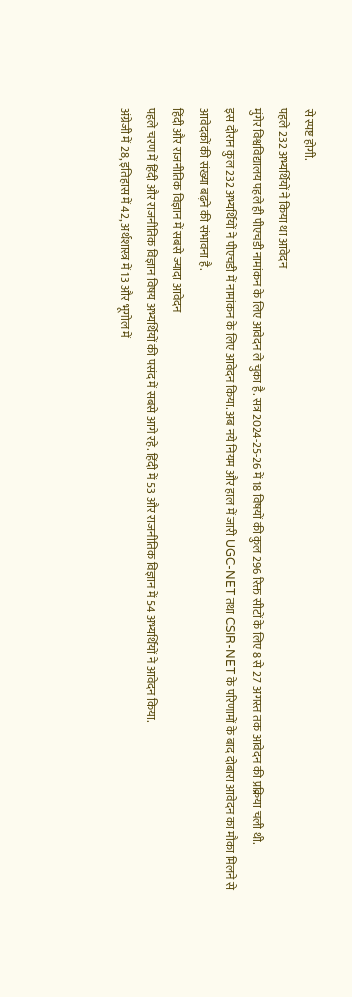से स्पष्ट होगी.
पहले 232 अभ्यर्थियों ने किया था आवेदन
मुंगेर विश्वविद्यालय पहले ही पीएचडी नामांकन के लिए आवेदन ले चुका है. सत्र 2024-25-26 में 18 विषयों की कुल 296 रिक्त सीटों के लिए 8 से 27 अगस्त तक आवेदन की प्रक्रिया चली थी.
इस दौरान कुल 232 अभ्यर्थियों ने पीएचडी में नामांकन के लिए आवेदन किया. अब नये नियम और हाल में जारी UGC-NET तथा CSIR-NET के परिणामों के बाद दोबारा आवेदन का मौका मिलने से आवेदकों की संख्या बढ़ने की संभावना है.
हिंदी और राजनीतिक विज्ञान में सबसे ज्यादा आवेदन
पहले चरण में हिंदी और राजनीतिक विज्ञान विषय अभ्यर्थियों की पसंद में सबसे आगे रहे. हिंदी में 53 और राजनीतिक विज्ञान में 54 अभ्यर्थियों ने आवेदन किया.
अंग्रेजी में 28, इतिहास में 42, अर्थशास्त्र में 13 और भूगोल में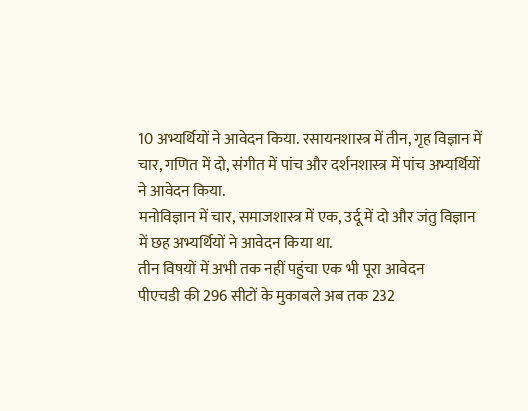10 अभ्यर्थियों ने आवेदन किया. रसायनशास्त्र में तीन, गृह विज्ञान में चार, गणित में दो, संगीत में पांच और दर्शनशास्त्र में पांच अभ्यर्थियों ने आवेदन किया.
मनोविज्ञान में चार, समाजशास्त्र में एक, उर्दू में दो और जंतु विज्ञान में छह अभ्यर्थियों ने आवेदन किया था.
तीन विषयों में अभी तक नहीं पहुंचा एक भी पूरा आवेदन
पीएचडी की 296 सीटों के मुकाबले अब तक 232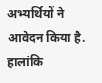अभ्यर्थियों ने आवेदन किया है. हालांकि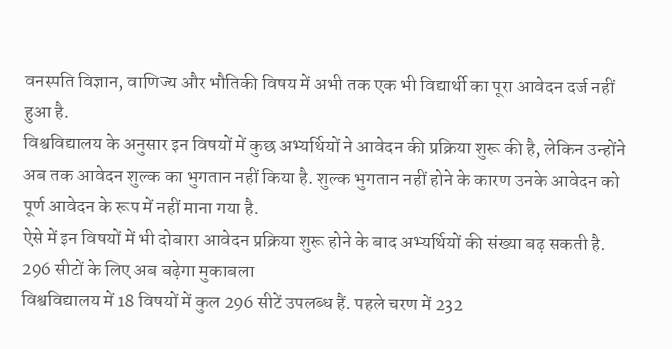वनस्पति विज्ञान, वाणिज्य और भौतिकी विषय में अभी तक एक भी विद्यार्थी का पूरा आवेदन दर्ज नहीं हुआ है.
विश्वविद्यालय के अनुसार इन विषयों में कुछ अभ्यर्थियों ने आवेदन की प्रक्रिया शुरू की है, लेकिन उन्होंने अब तक आवेदन शुल्क का भुगतान नहीं किया है. शुल्क भुगतान नहीं होने के कारण उनके आवेदन को पूर्ण आवेदन के रूप में नहीं माना गया है.
ऐसे में इन विषयों में भी दोबारा आवेदन प्रक्रिया शुरू होने के बाद अभ्यर्थियों की संख्या बढ़ सकती है.
296 सीटों के लिए अब बढ़ेगा मुकाबला
विश्वविद्यालय में 18 विषयों में कुल 296 सीटें उपलब्ध हैं. पहले चरण में 232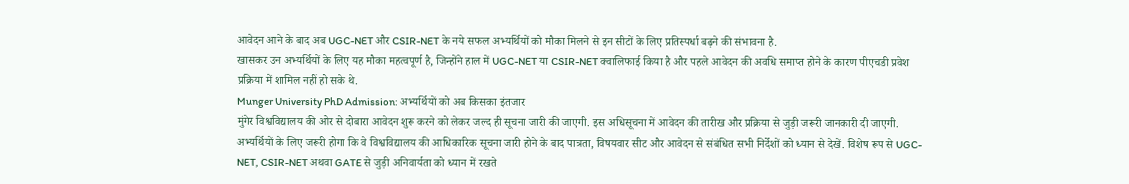आवेदन आने के बाद अब UGC-NET और CSIR-NET के नये सफल अभ्यर्थियों को मौका मिलने से इन सीटों के लिए प्रतिस्पर्धा बढ़ने की संभावना है.
खासकर उन अभ्यर्थियों के लिए यह मौका महत्वपूर्ण है, जिन्होंने हाल में UGC-NET या CSIR-NET क्वालिफाई किया है और पहले आवेदन की अवधि समाप्त होने के कारण पीएचडी प्रवेश प्रक्रिया में शामिल नहीं हो सके थे.
Munger University PhD Admission: अभ्यर्थियों को अब किसका इंतजार
मुंगेर विश्वविद्यालय की ओर से दोबारा आवेदन शुरू करने को लेकर जल्द ही सूचना जारी की जाएगी. इस अधिसूचना में आवेदन की तारीख और प्रक्रिया से जुड़ी जरूरी जानकारी दी जाएगी.
अभ्यर्थियों के लिए जरूरी होगा कि वे विश्वविद्यालय की आधिकारिक सूचना जारी होने के बाद पात्रता, विषयवार सीट और आवेदन से संबंधित सभी निर्देशों को ध्यान से देखें. विशेष रूप से UGC-NET, CSIR-NET अथवा GATE से जुड़ी अनिवार्यता को ध्यान में रखते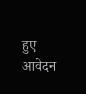हुए आवेदन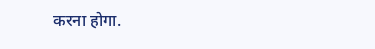करना होगा.